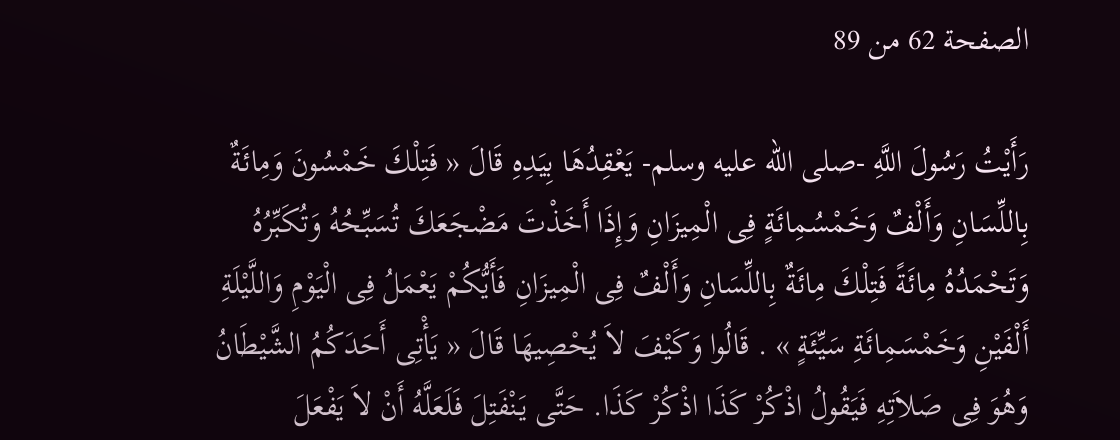الصفحة 62 من 89

رَأَيْتُ رَسُولَ اللَّهِ -صلى الله عليه وسلم- يَعْقِدُهَا بِيَدِهِ قَالَ « فَتِلْكَ خَمْسُونَ وَمِائَةٌ بِاللِّسَانِ وَأَلْفٌ وَخَمْسُمِائَةٍ فِى الْمِيزَانِ وَإِذَا أَخَذْتَ مَضْجَعَكَ تُسَبِّحُهُ وَتُكَبِّرُهُ وَتَحْمَدُهُ مِائَةً فَتِلْكَ مِائَةٌ بِاللِّسَانِ وَأَلْفٌ فِى الْمِيزَانِ فَأَيُّكُمْ يَعْمَلُ فِى الْيَوْمِ وَاللَّيْلَةِ أَلْفَيْنِ وَخَمْسَمِائَةِ سَيِّئَةٍ » . قَالُوا وَكَيْفَ لاَ يُحْصِيهَا قَالَ « يَأْتِى أَحَدَكُمُ الشَّيْطَانُ وَهُوَ فِى صَلاَتِهِ فَيَقُولُ اذْكُرْ كَذَا اذْكُرْ كَذَا. حَتَّى يَنْفَتِلَ فَلَعَلَّهُ أَنْ لاَ يَفْعَلَ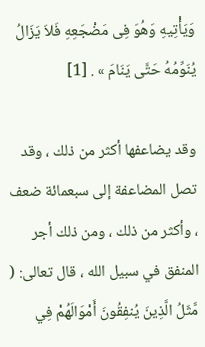وَيَأْتِيهِ وَهُوَ فِى مَضْجَعِهِ فَلاَ يَزَالُ يُنَوِّمُهُ حَتَّى يَنَامَ » . [1]

وقد يضاعفها أكثر من ذلك ، وقد تصل المضاعفة إلى سبعمائة ضعف ، وأكثر من ذلك ، ومن ذلك أجر المنفق في سبيل الله ، قال تعالى: ( مَّثَلُ الَّذِينَ يُنفِقُونَ أَمْوَالَهُمْ فِي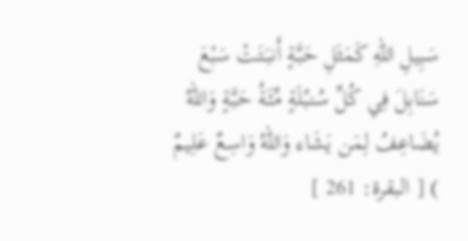سَبِيلِ اللّهِ كَمَثَلِ حَبَّةٍ أَنبَتَتْ سَبْعَ سَنَابِلَ فِي كُلِّ سُنبُلَةٍ مِّئَةُ حَبَّةٍ وَاللّهُ يُضَاعِفُ لِمَن يَشَاء وَاللّهُ وَاسِعٌ عَلِيمٌ ) [ البقرة: 261 ]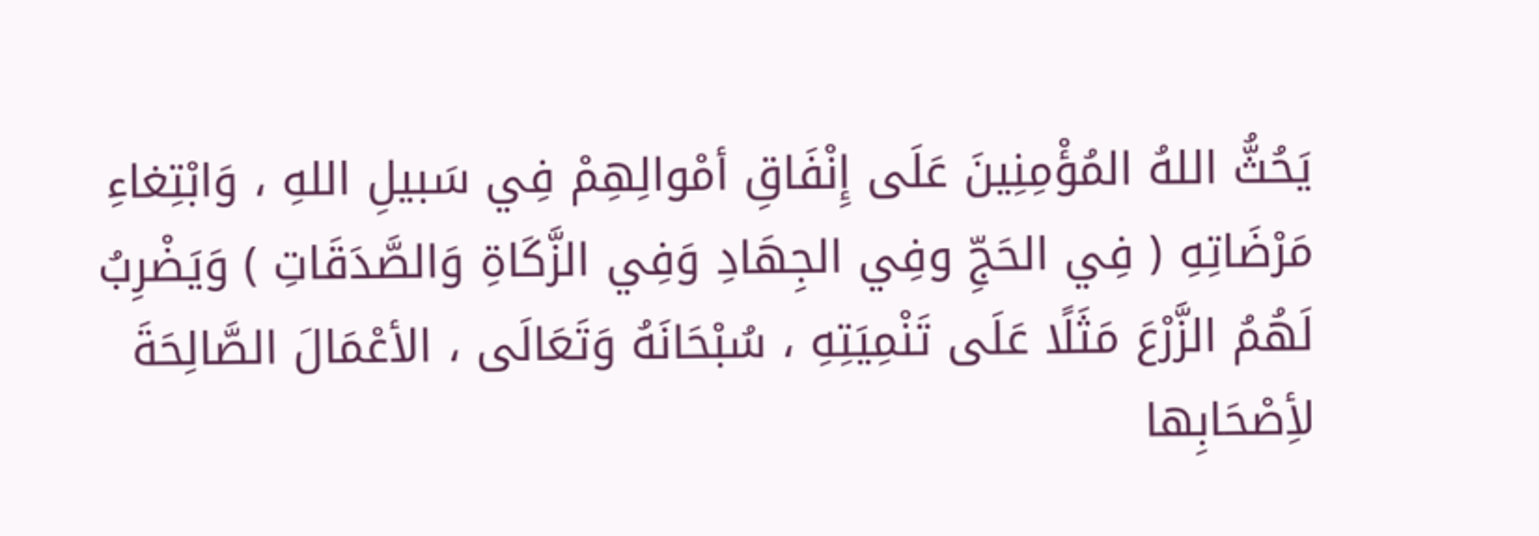يَحُثُّ اللهُ المُؤْمِنِينَ عَلَى إِنْفَاقِ أمْوالِهِمْ فِي سَبيلِ اللهِ ، وَابْتِغاءِ مَرْضَاتِهِ ( فِي الحَجِّ وفِي الجِهَادِ وَفِي الزَّكَاةِ وَالصَّدَقَاتِ ) وَيَضْرِبُ لَهُمُ الزَّرْعَ مَثَلًا عَلَى تَنْمِيَتِهِ ، سُبْحَانَهُ وَتَعَالَى ، الأعْمَالَ الصَّالِحَةَ لأِصْحَابِها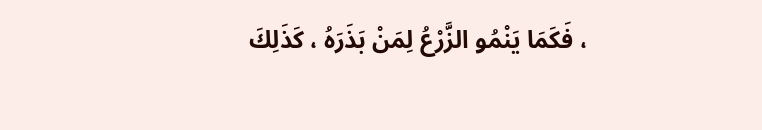، فَكَمَا يَنْمُو الزَّرْعُ لِمَنْ بَذَرَهُ ، كَذَلِكَ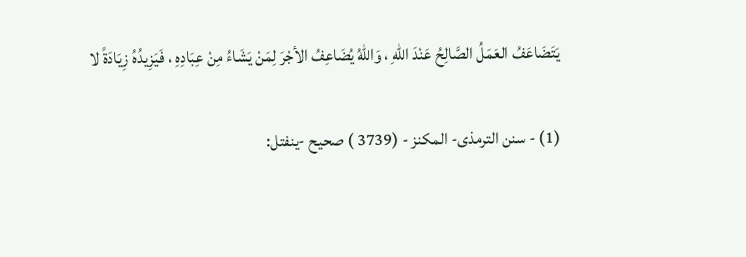يَتَضَاعَفُ العَمَلُ الصَّالِحُ عَنْدَ اللهِ ، وَاللهُ يُضَاعِفُ الأجْرَ لِمَنْ يَشَاءُ مِنْ عِبَادِهِ ، فَيَزِيدُهُ زِيَادَةً لا

(1) - سنن الترمذى- المكنز - (3739 ) صحيح -ينفتل: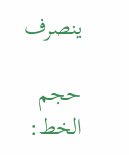ينصرف

حجم الخط: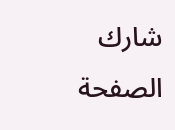شارك الصفحة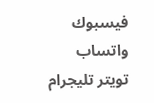فيسبوك واتساب تويتر تليجرام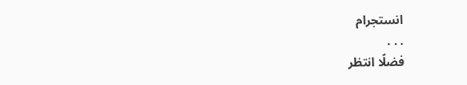انستجرام
. . .
فضلًا انتظر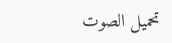تحميل الصوت